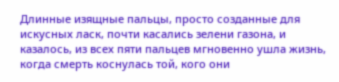Длинные изящные пальцы, просто созданные для искусных ласк, почти касались зелени газона, и казалось, из всех пяти пальцев мгновенно ушла жизнь, когда смерть коснулась той, кого они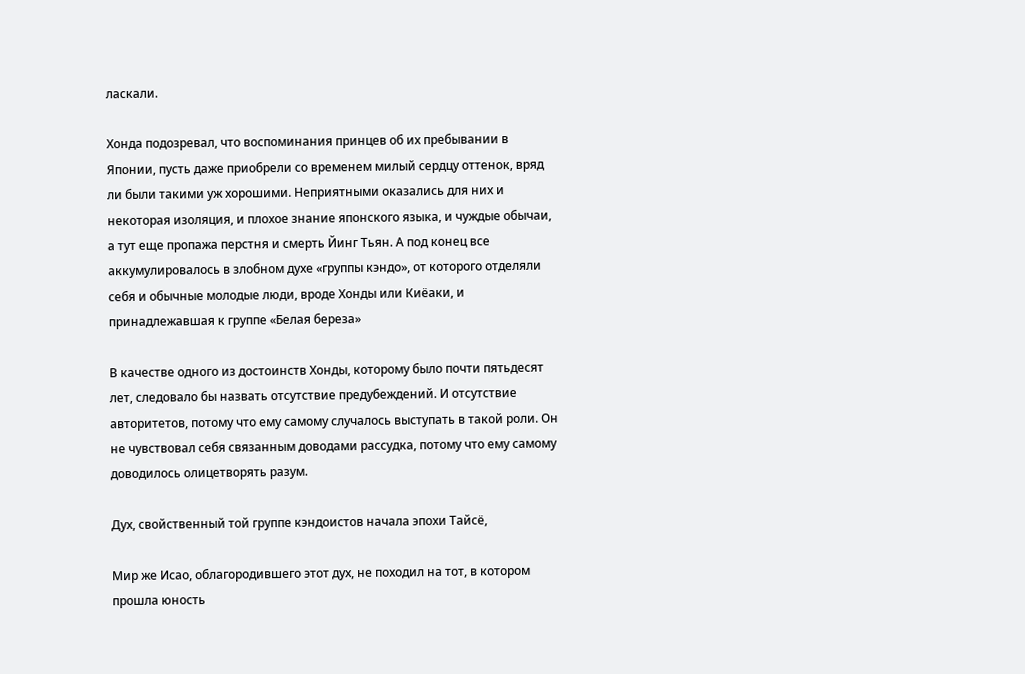ласкали.

Хонда подозревал, что воспоминания принцев об их пребывании в Японии, пусть даже приобрели со временем милый сердцу оттенок, вряд ли были такими уж хорошими. Неприятными оказались для них и некоторая изоляция, и плохое знание японского языка, и чуждые обычаи, а тут еще пропажа перстня и смерть Йинг Тьян. А под конец все аккумулировалось в злобном духе «группы кэндо», от которого отделяли себя и обычные молодые люди, вроде Хонды или Киёаки, и принадлежавшая к группе «Белая береза»

В качестве одного из достоинств Хонды, которому было почти пятьдесят лет, следовало бы назвать отсутствие предубеждений. И отсутствие авторитетов, потому что ему самому случалось выступать в такой роли. Он не чувствовал себя связанным доводами рассудка, потому что ему самому доводилось олицетворять разум.

Дух, свойственный той группе кэндоистов начала эпохи Тайсё,

Мир же Исао, облагородившего этот дух, не походил на тот, в котором прошла юность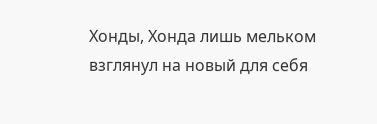Хонды, Хонда лишь мельком взглянул на новый для себя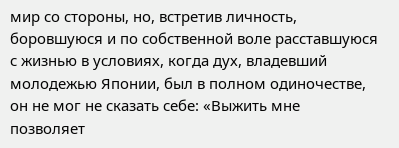мир со стороны, но, встретив личность, боровшуюся и по собственной воле расставшуюся с жизнью в условиях, когда дух, владевший молодежью Японии, был в полном одиночестве, он не мог не сказать себе: «Выжить мне позволяет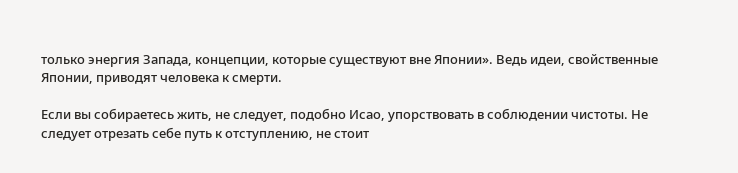только энергия Запада, концепции, которые существуют вне Японии». Ведь идеи, свойственные Японии, приводят человека к смерти.

Если вы собираетесь жить, не следует, подобно Исао, упорствовать в соблюдении чистоты. Не следует отрезать себе путь к отступлению, не стоит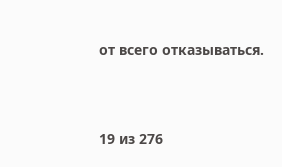от всего отказываться.



19 из 276